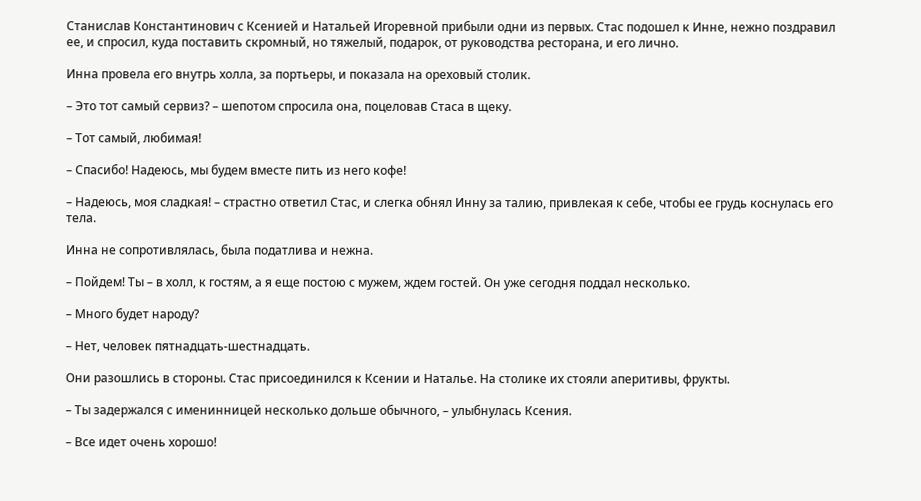Станислав Константинович с Ксенией и Натальей Игоревной прибыли одни из первых. Стас подошел к Инне, нежно поздравил ее, и спросил, куда поставить скромный, но тяжелый, подарок, от руководства ресторана, и его лично.

Инна провела его внутрь холла, за портьеры, и показала на ореховый столик.

– Это тот самый сервиз? – шепотом спросила она, поцеловав Стаса в щеку.

– Тот самый, любимая!

– Спасибо! Надеюсь, мы будем вместе пить из него кофе!

– Надеюсь, моя сладкая! – страстно ответил Стас, и слегка обнял Инну за талию, привлекая к себе, чтобы ее грудь коснулась его тела.

Инна не сопротивлялась, была податлива и нежна.

– Пойдем! Ты – в холл, к гостям, а я еще постою с мужем, ждем гостей. Он уже сегодня поддал несколько.

– Много будет народу?

– Нет, человек пятнадцать-шестнадцать.

Они разошлись в стороны. Стас присоединился к Ксении и Наталье. На столике их стояли аперитивы, фрукты.

– Ты задержался с именинницей несколько дольше обычного, – улыбнулась Ксения.

– Все идет очень хорошо!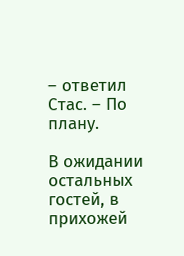– ответил Стас. – По плану.

В ожидании остальных гостей, в прихожей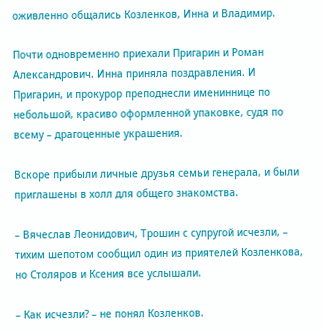оживленно общались Козленков, Инна и Владимир.

Почти одновременно приехали Пригарин и Роман Александрович. Инна приняла поздравления. И Пригарин, и прокурор преподнесли имениннице по небольшой, красиво оформленной упаковке, судя по всему – драгоценные украшения.

Вскоре прибыли личные друзья семьи генерала, и были приглашены в холл для общего знакомства.

– Вячеслав Леонидович, Трошин с супругой исчезли, – тихим шепотом сообщил один из приятелей Козленкова, но Столяров и Ксения все услышали.

– Как исчезли? – не понял Козленков.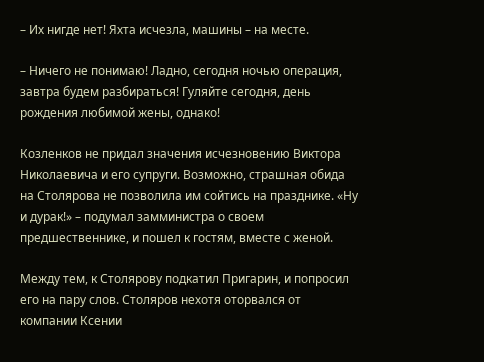– Их нигде нет! Яхта исчезла, машины – на месте.

– Ничего не понимаю! Ладно, сегодня ночью операция, завтра будем разбираться! Гуляйте сегодня, день рождения любимой жены, однако!

Козленков не придал значения исчезновению Виктора Николаевича и его супруги. Возможно, страшная обида на Столярова не позволила им сойтись на празднике. «Ну и дурак!» – подумал замминистра о своем предшественнике, и пошел к гостям, вместе с женой.

Между тем, к Столярову подкатил Пригарин, и попросил его на пару слов. Столяров нехотя оторвался от компании Ксении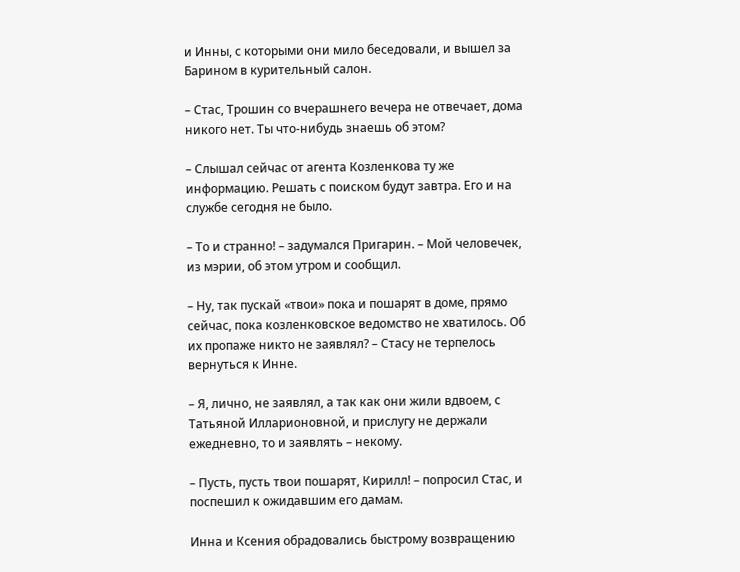и Инны, с которыми они мило беседовали, и вышел за Барином в курительный салон.

– Стас, Трошин со вчерашнего вечера не отвечает, дома никого нет. Ты что-нибудь знаешь об этом?

– Слышал сейчас от агента Козленкова ту же информацию. Решать с поиском будут завтра. Его и на службе сегодня не было.

– То и странно! – задумался Пригарин. – Мой человечек, из мэрии, об этом утром и сообщил.

– Ну, так пускай «твои» пока и пошарят в доме, прямо сейчас, пока козленковское ведомство не хватилось. Об их пропаже никто не заявлял? – Стасу не терпелось вернуться к Инне.

– Я, лично, не заявлял, а так как они жили вдвоем, с Татьяной Илларионовной, и прислугу не держали ежедневно, то и заявлять – некому.

– Пусть, пусть твои пошарят, Кирилл! – попросил Стас, и поспешил к ожидавшим его дамам.

Инна и Ксения обрадовались быстрому возвращению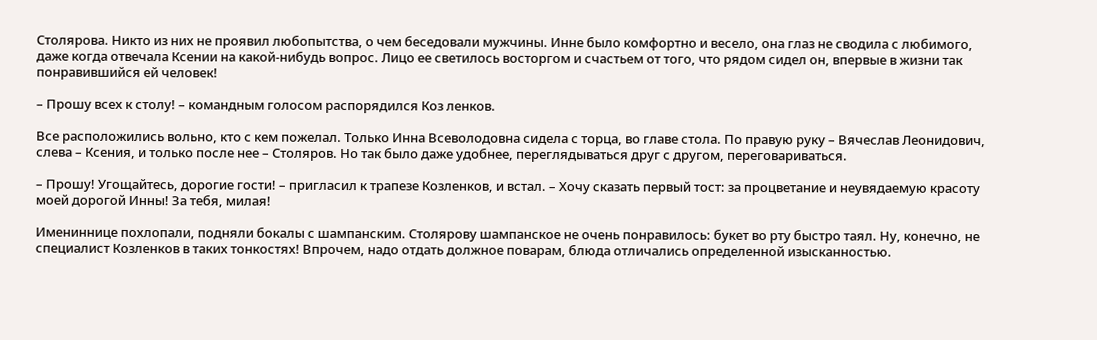Столярова. Никто из них не проявил любопытства, о чем беседовали мужчины. Инне было комфортно и весело, она глаз не сводила с любимого, даже когда отвечала Ксении на какой-нибудь вопрос. Лицо ее светилось восторгом и счастьем от того, что рядом сидел он, впервые в жизни так понравившийся ей человек!

– Прошу всех к столу! – командным голосом распорядился Коз ленков.

Все расположились вольно, кто с кем пожелал. Только Инна Всеволодовна сидела с торца, во главе стола. По правую руку – Вячеслав Леонидович, слева – Ксения, и только после нее – Столяров. Но так было даже удобнее, переглядываться друг с другом, переговариваться.

– Прошу! Угощайтесь, дорогие гости! – пригласил к трапезе Козленков, и встал. – Хочу сказать первый тост: за процветание и неувядаемую красоту моей дорогой Инны! За тебя, милая!

Имениннице похлопали, подняли бокалы с шампанским. Столярову шампанское не очень понравилось: букет во рту быстро таял. Ну, конечно, не специалист Козленков в таких тонкостях! Впрочем, надо отдать должное поварам, блюда отличались определенной изысканностью.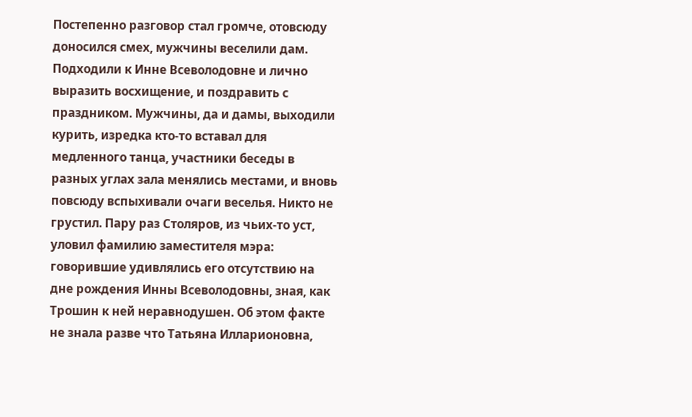Постепенно разговор стал громче, отовсюду доносился смех, мужчины веселили дам. Подходили к Инне Всеволодовне и лично выразить восхищение, и поздравить с праздником. Мужчины, да и дамы, выходили курить, изредка кто-то вставал для медленного танца, участники беседы в разных углах зала менялись местами, и вновь повсюду вспыхивали очаги веселья. Никто не грустил. Пару раз Столяров, из чьих-то уст, уловил фамилию заместителя мэра: говорившие удивлялись его отсутствию на дне рождения Инны Всеволодовны, зная, как Трошин к ней неравнодушен. Об этом факте не знала разве что Татьяна Илларионовна,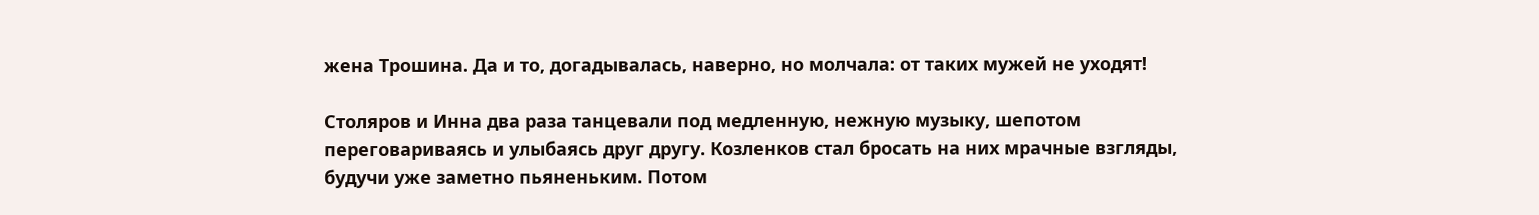жена Трошина. Да и то, догадывалась, наверно, но молчала: от таких мужей не уходят!

Столяров и Инна два раза танцевали под медленную, нежную музыку, шепотом переговариваясь и улыбаясь друг другу. Козленков стал бросать на них мрачные взгляды, будучи уже заметно пьяненьким. Потом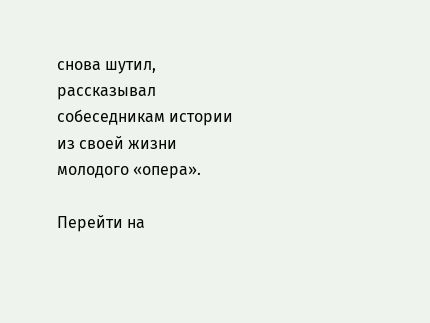снова шутил, рассказывал собеседникам истории из своей жизни молодого «опера».

Перейти на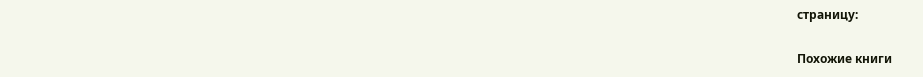страницу:

Похожие книги